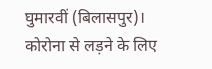घुमारवीं (बिलासपुर)। कोरोना से लड़ने के लिए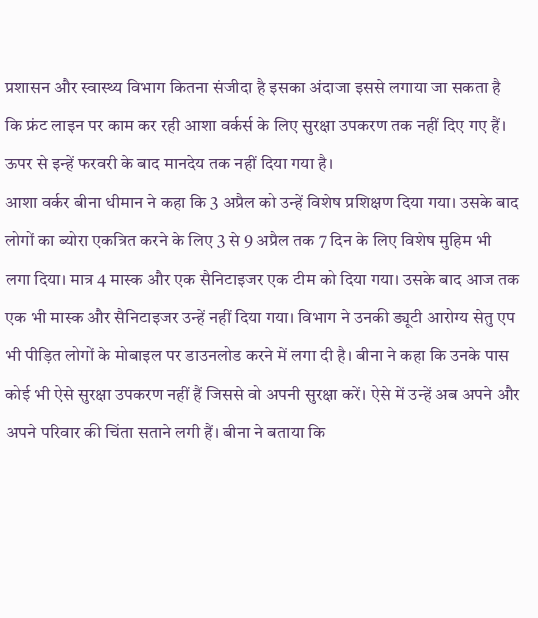प्रशासन और स्वास्थ्य विभाग कितना संजीदा है इसका अंदाजा इससे लगाया जा सकता है कि फ्रंट लाइन पर काम कर रही आशा वर्कर्स के लिए सुरक्षा उपकरण तक नहीं दिए गए हैं। ऊपर से इन्हें फरवरी के बाद मानदेय तक नहीं दिया गया है।
आशा वर्कर बीना धीमान ने कहा कि 3 अप्रैल को उन्हें विशेष प्रशिक्षण दिया गया। उसके बाद लोगों का ब्योरा एकत्रित करने के लिए 3 से 9 अप्रैल तक 7 दिन के लिए विशेष मुहिम भी लगा दिया। मात्र 4 मास्क और एक सैनिटाइजर एक टीम को दिया गया। उसके बाद आज तक एक भी मास्क और सैनिटाइजर उन्हें नहीं दिया गया। विभाग ने उनकी ड्यूटी आरोग्य सेतु एप भी पीड़ित लोगों के मोबाइल पर डाउनलोड करने में लगा दी है। बीना ने कहा कि उनके पास कोई भी ऐसे सुरक्षा उपकरण नहीं हैं जिससे वो अपनी सुरक्षा करें। ऐसे में उन्हें अब अपने और अपने परिवार की चिंता सताने लगी हैं। बीना ने बताया कि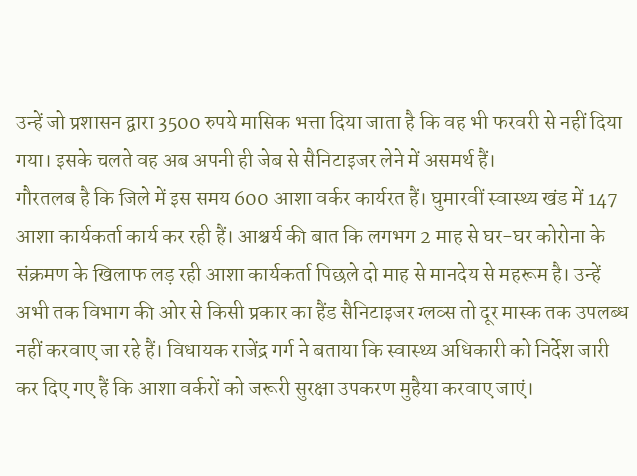उन्हें जो प्रशासन द्वारा 3500 रुपये मासिक भत्ता दिया जाता है कि वह भी फरवरी से नहीं दिया गया। इसके चलते वह अब अपनी ही जेब से सैनिटाइजर लेने में असमर्थ हैं।
गौरतलब है कि जिले में इस समय 600 आशा वर्कर कार्यरत हैं। घुमारवीं स्वास्थ्य खंड में 147 आशा कार्यकर्ता कार्य कर रही हैं। आश्चर्य की बात कि लगभग 2 माह से घर-घर कोरोना के संक्रमण के खिलाफ लड़ रही आशा कार्यकर्ता पिछले दो माह से मानदेय से महरूम है। उन्हें अभी तक विभाग की ओर से किसी प्रकार का हैंड सैनिटाइजर ग्लव्स तो दूर मास्क तक उपलब्ध नहीं करवाए जा रहे हैं। विधायक राजेंद्र गर्ग ने बताया कि स्वास्थ्य अधिकारी को निर्देश जारी कर दिए गए हैं कि आशा वर्करों को जरूरी सुरक्षा उपकरण मुहैया करवाए जाएं।